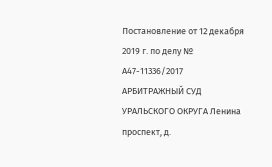Постановление от 12 декабря 2019 г. по делу № А47-11336/2017 АРБИТРАЖНЫЙ СУД УРАЛЬСКОГО ОКРУГА Ленина проспект, д.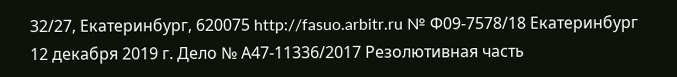32/27, Екатеринбург, 620075 http://fasuo.arbitr.ru № Ф09-7578/18 Екатеринбург 12 декабря 2019 г. Дело № А47-11336/2017 Резолютивная часть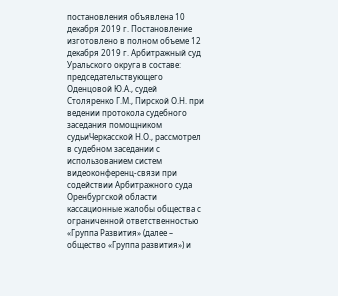постановления объявлена 10 декабря 2019 г. Постановление изготовлено в полном объеме 12 декабря 2019 г. Арбитражный суд Уральского округа в составе: председательствующего Оденцовой Ю.А., судей Столяренко Г.М., Пирской О.Н. при ведении протокола судебного заседания помощником судьиЧеркасской Н.О., рассмотрел в судебном заседании с использованием систем видеоконференц-связи при содействии Арбитражного суда Оренбургской области кассационные жалобы общества с ограниченной ответственностью «Группа Развития» (далее – общество «Группа развития») и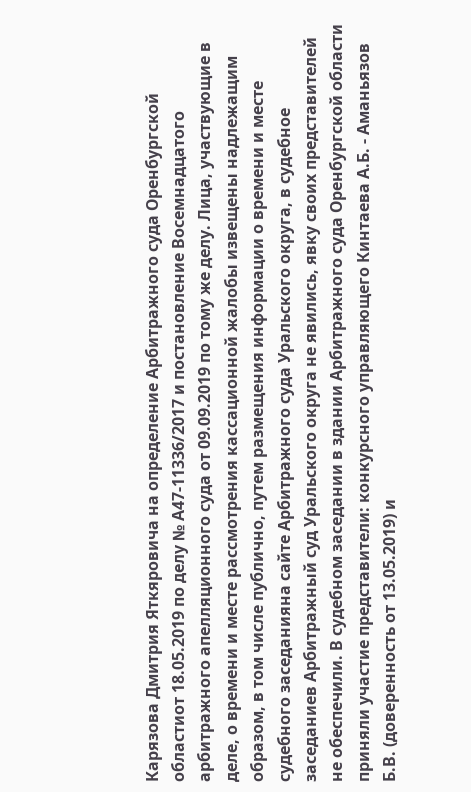Карязова Дмитрия Яткяровича на определение Арбитражного суда Оренбургской областиот 18.05.2019 по делу № А47-11336/2017 и постановление Восемнадцатого арбитражного апелляционного суда от 09.09.2019 по тому же делу. Лица, участвующие в деле, о времени и месте рассмотрения кассационной жалобы извещены надлежащим образом, в том числе публично, путем размещения информации о времени и месте судебного заседанияна сайте Арбитражного суда Уральского округа, в судебное заседаниев Арбитражный суд Уральского округа не явились, явку своих представителей не обеспечили. В судебном заседании в здании Арбитражного суда Оренбургской области приняли участие представители: конкурсного управляющего Кинтаева А.Б. - Аманьязов Б.В. (доверенность от 13.05.2019) и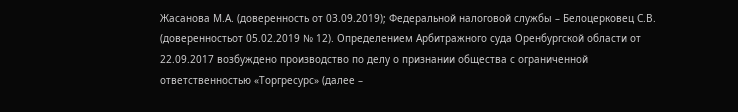Жасанова М.А. (доверенность от 03.09.2019); Федеральной налоговой службы – Белоцерковец С.В. (доверенностьот 05.02.2019 № 12). Определением Арбитражного суда Оренбургской области от 22.09.2017 возбуждено производство по делу о признании общества с ограниченной ответственностью «Торгресурс» (далее –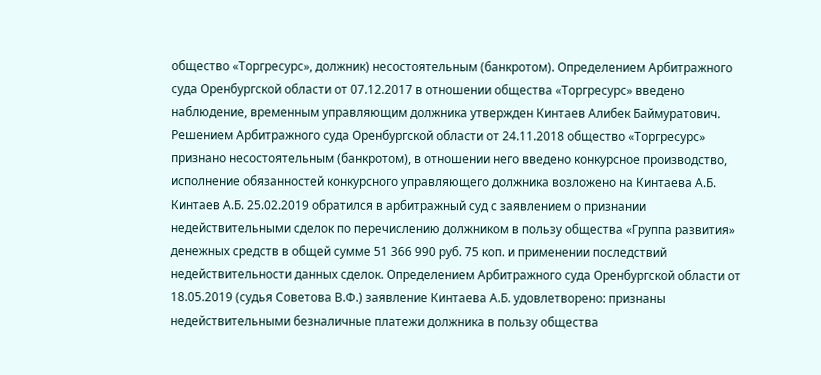общество «Торгресурс», должник) несостоятельным (банкротом). Определением Арбитражного суда Оренбургской области от 07.12.2017 в отношении общества «Торгресурс» введено наблюдение, временным управляющим должника утвержден Кинтаев Алибек Баймуратович. Решением Арбитражного суда Оренбургской области от 24.11.2018 общество «Торгресурс» признано несостоятельным (банкротом), в отношении него введено конкурсное производство, исполнение обязанностей конкурсного управляющего должника возложено на Кинтаева А.Б. Кинтаев А.Б. 25.02.2019 обратился в арбитражный суд с заявлением о признании недействительными сделок по перечислению должником в пользу общества «Группа развития» денежных средств в общей сумме 51 366 990 руб. 75 коп. и применении последствий недействительности данных сделок. Определением Арбитражного суда Оренбургской области от 18.05.2019 (судья Советова В.Ф.) заявление Кинтаева А.Б. удовлетворено: признаны недействительными безналичные платежи должника в пользу общества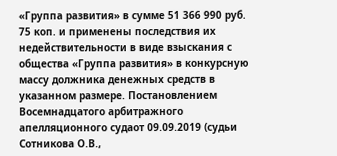«Группа развития» в сумме 51 366 990 руб. 75 коп. и применены последствия их недействительности в виде взыскания с общества «Группа развития» в конкурсную массу должника денежных средств в указанном размере. Постановлением Восемнадцатого арбитражного апелляционного судаот 09.09.2019 (судьи Сотникова О.В.,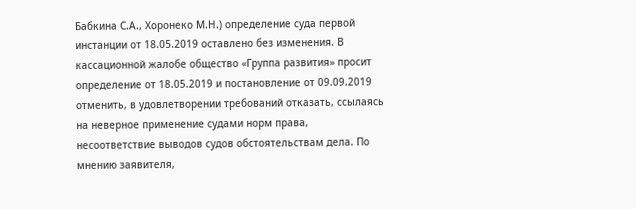Бабкина С.А., Хоронеко М.Н.) определение суда первой инстанции от 18.05.2019 оставлено без изменения. В кассационной жалобе общество «Группа развития» просит определение от 18.05.2019 и постановление от 09.09.2019 отменить, в удовлетворении требований отказать, ссылаясь на неверное применение судами норм права, несоответствие выводов судов обстоятельствам дела. По мнению заявителя,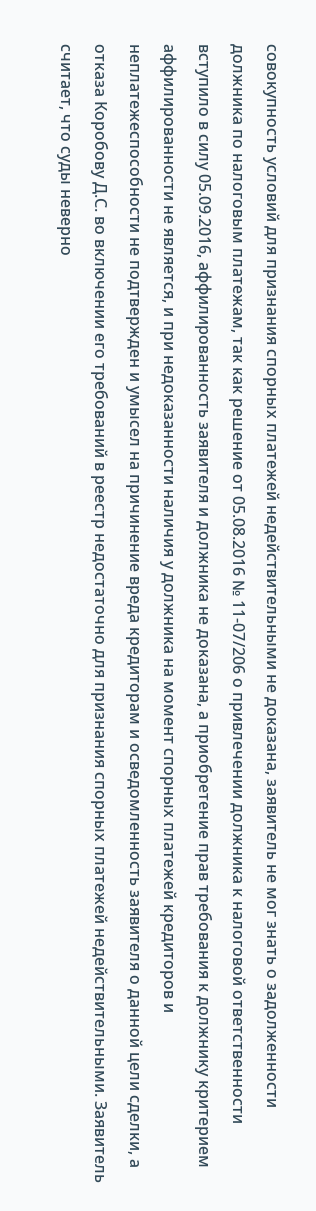совокупность условий для признания спорных платежей недействительными не доказана, заявитель не мог знать о задолженности должника по налоговым платежам, так как решение от 05.08.2016 № 11-07/206 о привлечении должника к налоговой ответственности вступило в силу 05.09.2016, аффилированность заявителя и должника не доказана, а приобретение прав требования к должнику критерием аффилированности не является, и при недоказанности наличия у должника на момент спорных платежей кредиторов и неплатежеспособности не подтвержден и умысел на причинение вреда кредиторам и осведомленность заявителя о данной цели сделки, а отказа Коробову Д.С. во включении его требований в реестр недостаточно для признания спорных платежей недействительными. Заявитель считает, что суды неверно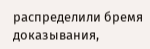распределили бремя доказывания,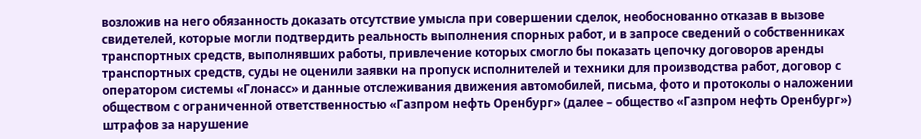возложив на него обязанность доказать отсутствие умысла при совершении сделок, необоснованно отказав в вызове свидетелей, которые могли подтвердить реальность выполнения спорных работ, и в запросе сведений о собственниках транспортных средств, выполнявших работы, привлечение которых смогло бы показать цепочку договоров аренды транспортных средств, суды не оценили заявки на пропуск исполнителей и техники для производства работ, договор с оператором системы «Глонасс» и данные отслеживания движения автомобилей, письма, фото и протоколы о наложении обществом с ограниченной ответственностью «Газпром нефть Оренбург» (далее – общество «Газпром нефть Оренбург») штрафов за нарушение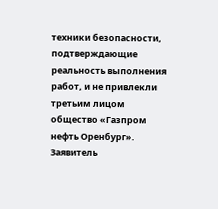техники безопасности, подтверждающие реальность выполнения работ, и не привлекли третьим лицом общество «Газпром нефть Оренбург». Заявитель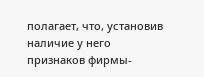полагает, что, установив наличие у него признаков фирмы-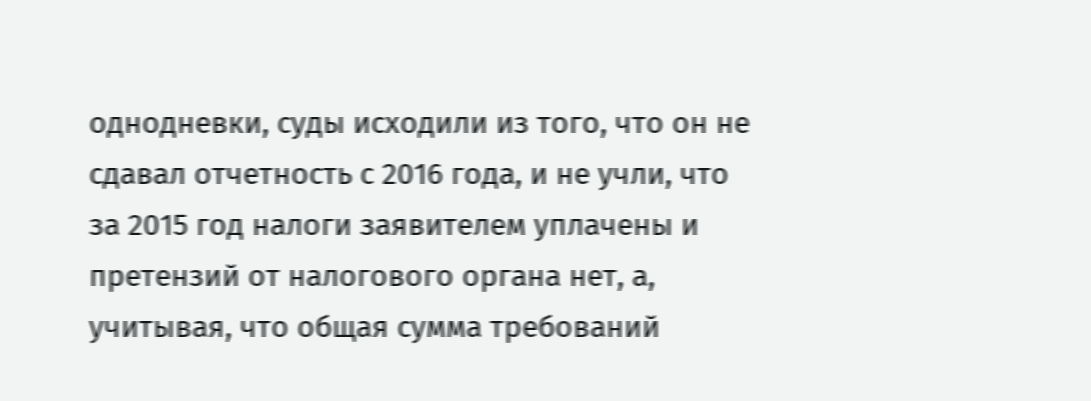однодневки, суды исходили из того, что он не сдавал отчетность с 2016 года, и не учли, что за 2015 год налоги заявителем уплачены и претензий от налогового органа нет, а, учитывая, что общая сумма требований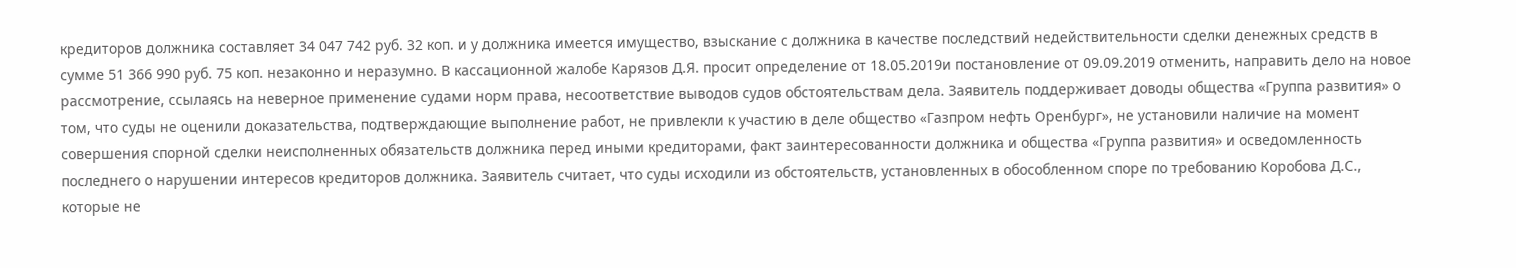кредиторов должника составляет 34 047 742 руб. 32 коп. и у должника имеется имущество, взыскание с должника в качестве последствий недействительности сделки денежных средств в сумме 51 366 990 руб. 75 коп. незаконно и неразумно. В кассационной жалобе Карязов Д.Я. просит определение от 18.05.2019и постановление от 09.09.2019 отменить, направить дело на новое рассмотрение, ссылаясь на неверное применение судами норм права, несоответствие выводов судов обстоятельствам дела. Заявитель поддерживает доводы общества «Группа развития» о том, что суды не оценили доказательства, подтверждающие выполнение работ, не привлекли к участию в деле общество «Газпром нефть Оренбург», не установили наличие на момент совершения спорной сделки неисполненных обязательств должника перед иными кредиторами, факт заинтересованности должника и общества «Группа развития» и осведомленность последнего о нарушении интересов кредиторов должника. Заявитель считает, что суды исходили из обстоятельств, установленных в обособленном споре по требованию Коробова Д.С., которые не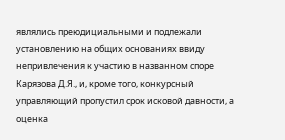являлись преюдициальными и подлежали установлению на общих основаниях ввиду непривлечения к участию в названном споре Карязова Д.Я., и, кроме того, конкурсный управляющий пропустил срок исковой давности, а оценка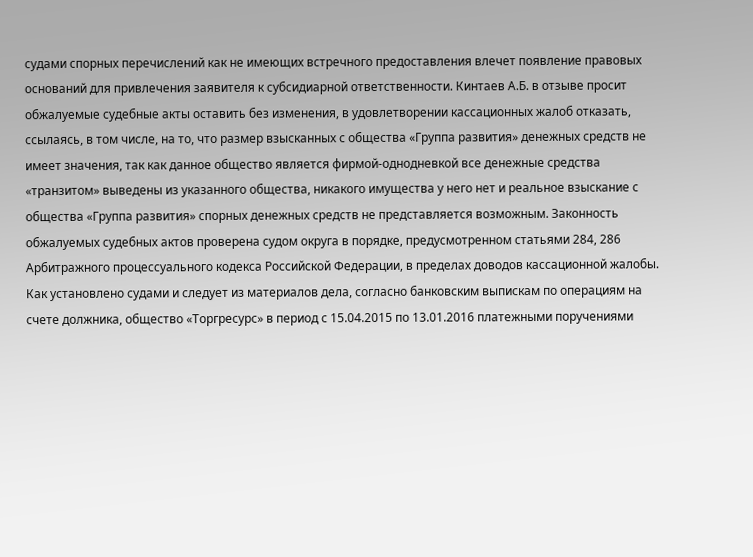судами спорных перечислений как не имеющих встречного предоставления влечет появление правовых оснований для привлечения заявителя к субсидиарной ответственности. Кинтаев А.Б. в отзыве просит обжалуемые судебные акты оставить без изменения, в удовлетворении кассационных жалоб отказать, ссылаясь, в том числе, на то, что размер взысканных с общества «Группа развития» денежных средств не имеет значения, так как данное общество является фирмой-однодневкой все денежные средства «транзитом» выведены из указанного общества, никакого имущества у него нет и реальное взыскание с общества «Группа развития» спорных денежных средств не представляется возможным. Законность обжалуемых судебных актов проверена судом округа в порядке, предусмотренном статьями 284, 286 Арбитражного процессуального кодекса Российской Федерации, в пределах доводов кассационной жалобы. Как установлено судами и следует из материалов дела, согласно банковским выпискам по операциям на счете должника, общество «Торгресурс» в период с 15.04.2015 по 13.01.2016 платежными поручениями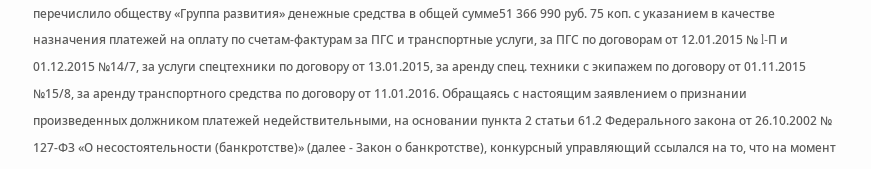перечислило обществу «Группа развития» денежные средства в общей сумме51 366 990 руб. 75 коп. с указанием в качестве назначения платежей на оплату по счетам-фактурам за ПГС и транспортные услуги, за ПГС по договорам от 12.01.2015 № l-П и 01.12.2015 №14/7, за услуги спецтехники по договору от 13.01.2015, за аренду спец. техники с экипажем по договору от 01.11.2015 №15/8, за аренду транспортного средства по договору от 11.01.2016. Обращаясь с настоящим заявлением о признании произведенных должником платежей недействительными, на основании пункта 2 статьи 61.2 Федерального закона от 26.10.2002 № 127-ФЗ «О несостоятельности (банкротстве)» (далее - Закон о банкротстве), конкурсный управляющий ссылался на то, что на момент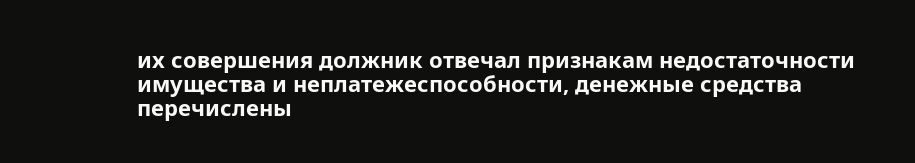их совершения должник отвечал признакам недостаточности имущества и неплатежеспособности, денежные средства перечислены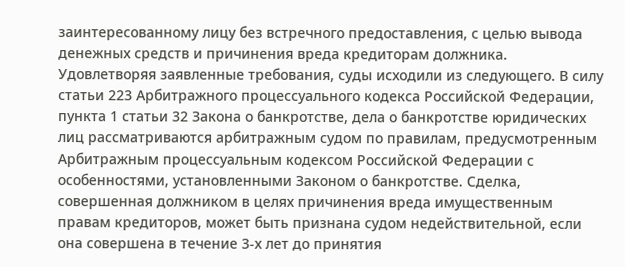заинтересованному лицу без встречного предоставления, с целью вывода денежных средств и причинения вреда кредиторам должника. Удовлетворяя заявленные требования, суды исходили из следующего. В силу статьи 223 Арбитражного процессуального кодекса Российской Федерации, пункта 1 статьи 32 Закона о банкротстве, дела о банкротстве юридических лиц рассматриваются арбитражным судом по правилам, предусмотренным Арбитражным процессуальным кодексом Российской Федерации с особенностями, установленными Законом о банкротстве. Сделка, совершенная должником в целях причинения вреда имущественным правам кредиторов, может быть признана судом недействительной, если она совершена в течение 3-х лет до принятия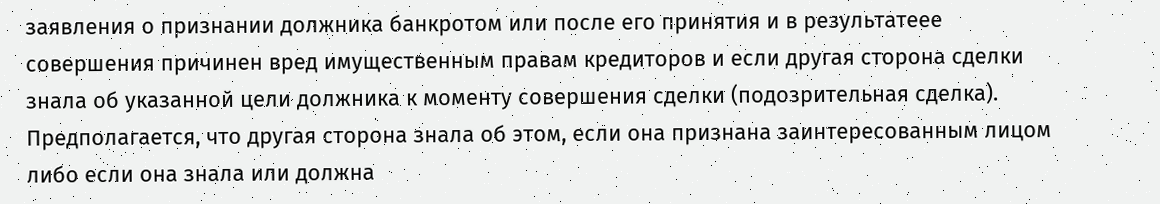заявления о признании должника банкротом или после его принятия и в результатеее совершения причинен вред имущественным правам кредиторов и если другая сторона сделки знала об указанной цели должника к моменту совершения сделки (подозрительная сделка). Предполагается, что другая сторона знала об этом, если она признана заинтересованным лицом либо если она знала или должна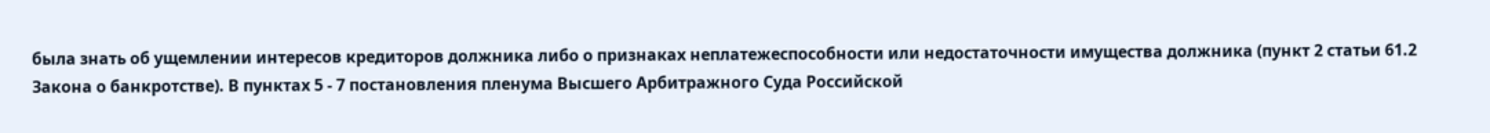была знать об ущемлении интересов кредиторов должника либо о признаках неплатежеспособности или недостаточности имущества должника (пункт 2 статьи 61.2 Закона о банкротстве). В пунктах 5 - 7 постановления пленума Высшего Арбитражного Суда Российской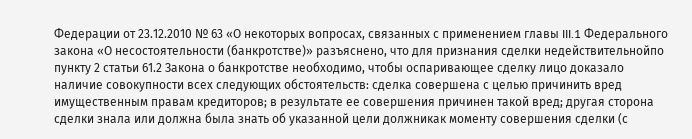Федерации от 23.12.2010 № 63 «О некоторых вопросах, связанных с применением главы III.1 Федерального закона «О несостоятельности (банкротстве)» разъяснено, что для признания сделки недействительнойпо пункту 2 статьи 61.2 Закона о банкротстве необходимо, чтобы оспаривающее сделку лицо доказало наличие совокупности всех следующих обстоятельств: сделка совершена с целью причинить вред имущественным правам кредиторов; в результате ее совершения причинен такой вред; другая сторона сделки знала или должна была знать об указанной цели должникак моменту совершения сделки (с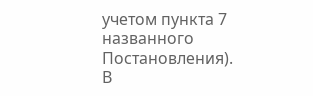учетом пункта 7 названного Постановления). В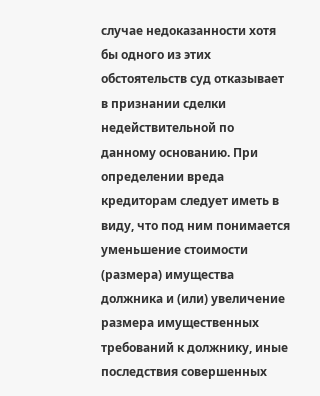случае недоказанности хотя бы одного из этих обстоятельств суд отказывает в признании сделки недействительной по данному основанию. При определении вреда кредиторам следует иметь в виду, что под ним понимается уменьшение стоимости (размера) имущества должника и (или) увеличение размера имущественных требований к должнику, иные последствия совершенных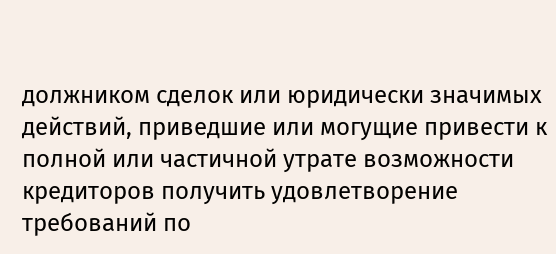должником сделок или юридически значимых действий, приведшие или могущие привести к полной или частичной утрате возможности кредиторов получить удовлетворение требований по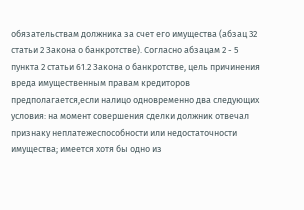обязательствам должника за счет его имущества (абзац 32 статьи 2 Закона о банкротстве). Согласно абзацам 2 - 5 пункта 2 статьи 61.2 Закона о банкротстве, цель причинения вреда имущественным правам кредиторов предполагается,если налицо одновременно два следующих условия: на момент совершения сделки должник отвечал признаку неплатежеспособности или недостаточности имущества; имеется хотя бы одно из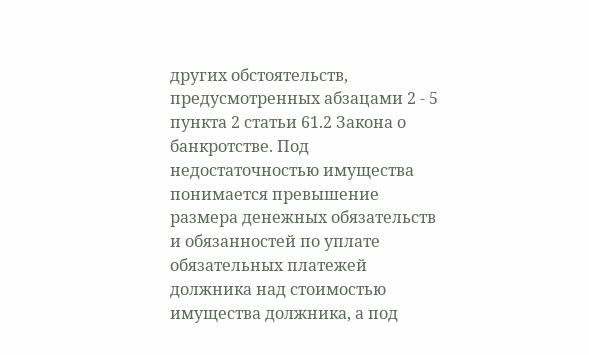других обстоятельств, предусмотренных абзацами 2 - 5 пункта 2 статьи 61.2 Закона о банкротстве. Под недостаточностью имущества понимается превышение размера денежных обязательств и обязанностей по уплате обязательных платежей должника над стоимостью имущества должника, а под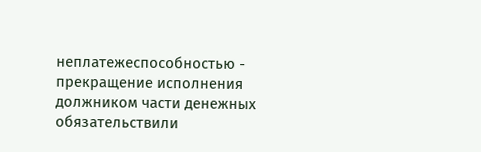неплатежеспособностью - прекращение исполнения должником части денежных обязательствили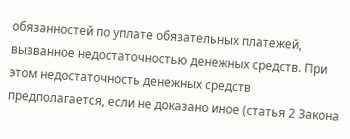обязанностей по уплате обязательных платежей, вызванное недостаточностью денежных средств. При этом недостаточность денежных средств предполагается, если не доказано иное (статья 2 Закона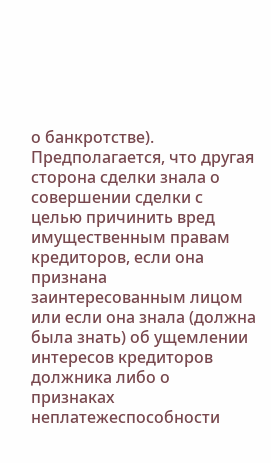о банкротстве). Предполагается, что другая сторона сделки знала о совершении сделки с целью причинить вред имущественным правам кредиторов, если она признана заинтересованным лицом или если она знала (должна была знать) об ущемлении интересов кредиторов должника либо о признаках неплатежеспособности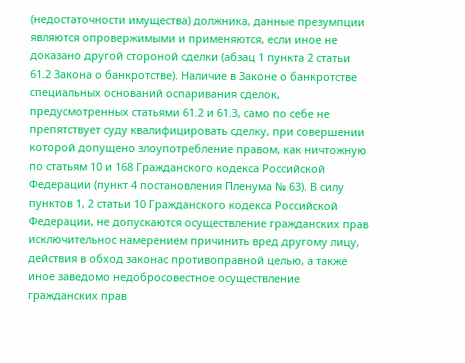(недостаточности имущества) должника, данные презумпции являются опровержимыми и применяются, если иное не доказано другой стороной сделки (абзац 1 пункта 2 статьи 61.2 Закона о банкротстве). Наличие в Законе о банкротстве специальных оснований оспаривания сделок, предусмотренных статьями 61.2 и 61.3, само по себе не препятствует суду квалифицировать сделку, при совершении которой допущено злоупотребление правом, как ничтожную по статьям 10 и 168 Гражданского кодекса Российской Федерации (пункт 4 постановления Пленума № 63). В силу пунктов 1, 2 статьи 10 Гражданского кодекса Российской Федерации, не допускаются осуществление гражданских прав исключительнос намерением причинить вред другому лицу, действия в обход законас противоправной целью, а также иное заведомо недобросовестное осуществление гражданских прав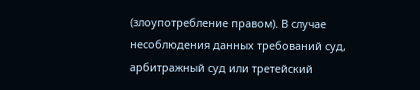(злоупотребление правом). В случае несоблюдения данных требований суд, арбитражный суд или третейский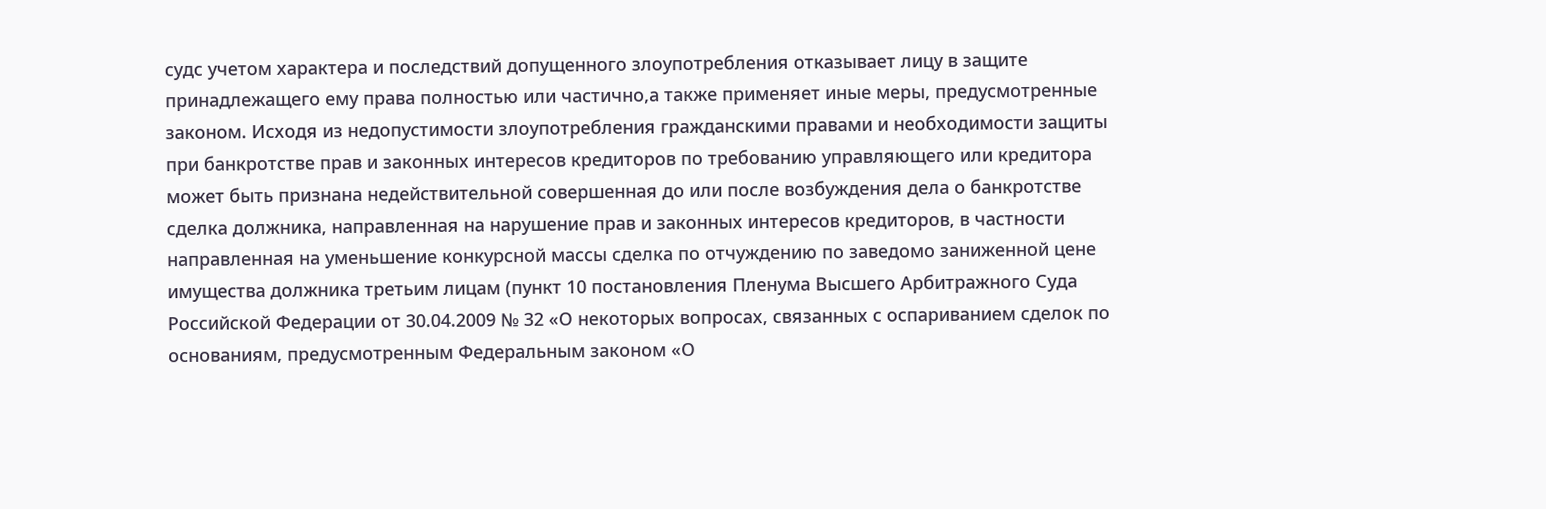судс учетом характера и последствий допущенного злоупотребления отказывает лицу в защите принадлежащего ему права полностью или частично,а также применяет иные меры, предусмотренные законом. Исходя из недопустимости злоупотребления гражданскими правами и необходимости защиты при банкротстве прав и законных интересов кредиторов по требованию управляющего или кредитора может быть признана недействительной совершенная до или после возбуждения дела о банкротстве сделка должника, направленная на нарушение прав и законных интересов кредиторов, в частности направленная на уменьшение конкурсной массы сделка по отчуждению по заведомо заниженной цене имущества должника третьим лицам (пункт 10 постановления Пленума Высшего Арбитражного Суда Российской Федерации от 30.04.2009 № 32 «О некоторых вопросах, связанных с оспариванием сделок по основаниям, предусмотренным Федеральным законом «О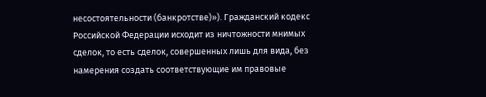несостоятельности (банкротстве)»). Гражданский кодекс Российской Федерации исходит из ничтожности мнимых сделок, то есть сделок, совершенных лишь для вида, без намерения создать соответствующие им правовые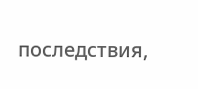последствия,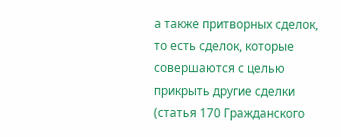а также притворных сделок, то есть сделок, которые совершаются с целью прикрыть другие сделки (статья 170 Гражданского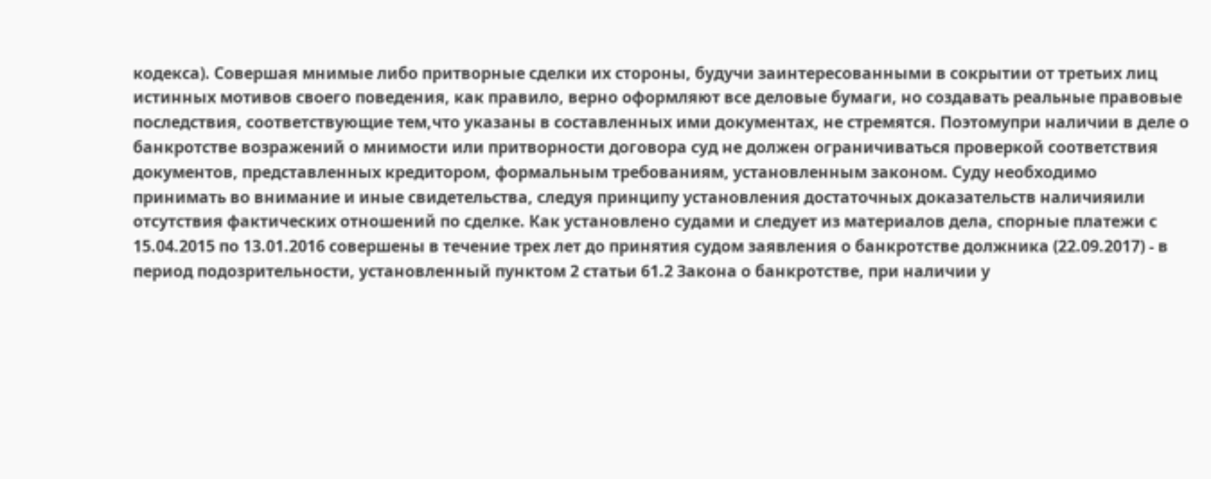кодекса). Совершая мнимые либо притворные сделки их стороны, будучи заинтересованными в сокрытии от третьих лиц истинных мотивов своего поведения, как правило, верно оформляют все деловые бумаги, но создавать реальные правовые последствия, соответствующие тем,что указаны в составленных ими документах, не стремятся. Поэтомупри наличии в деле о банкротстве возражений о мнимости или притворности договора суд не должен ограничиваться проверкой соответствия документов, представленных кредитором, формальным требованиям, установленным законом. Суду необходимо принимать во внимание и иные свидетельства, следуя принципу установления достаточных доказательств наличияили отсутствия фактических отношений по сделке. Как установлено судами и следует из материалов дела, спорные платежи с 15.04.2015 по 13.01.2016 совершены в течение трех лет до принятия судом заявления о банкротстве должника (22.09.2017) - в период подозрительности, установленный пунктом 2 статьи 61.2 Закона о банкротстве, при наличии у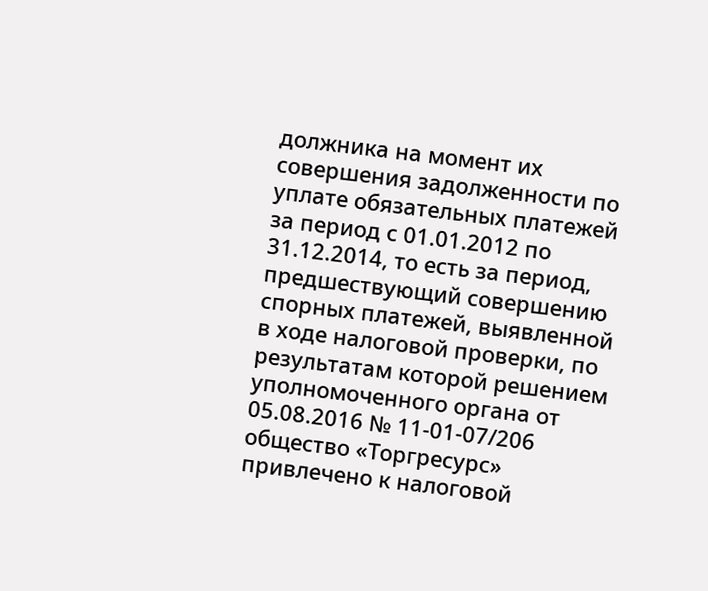должника на момент их совершения задолженности по уплате обязательных платежей за период с 01.01.2012 по 31.12.2014, то есть за период, предшествующий совершению спорных платежей, выявленной в ходе налоговой проверки, по результатам которой решением уполномоченного органа от 05.08.2016 № 11-01-07/206 общество «Торгресурс» привлечено к налоговой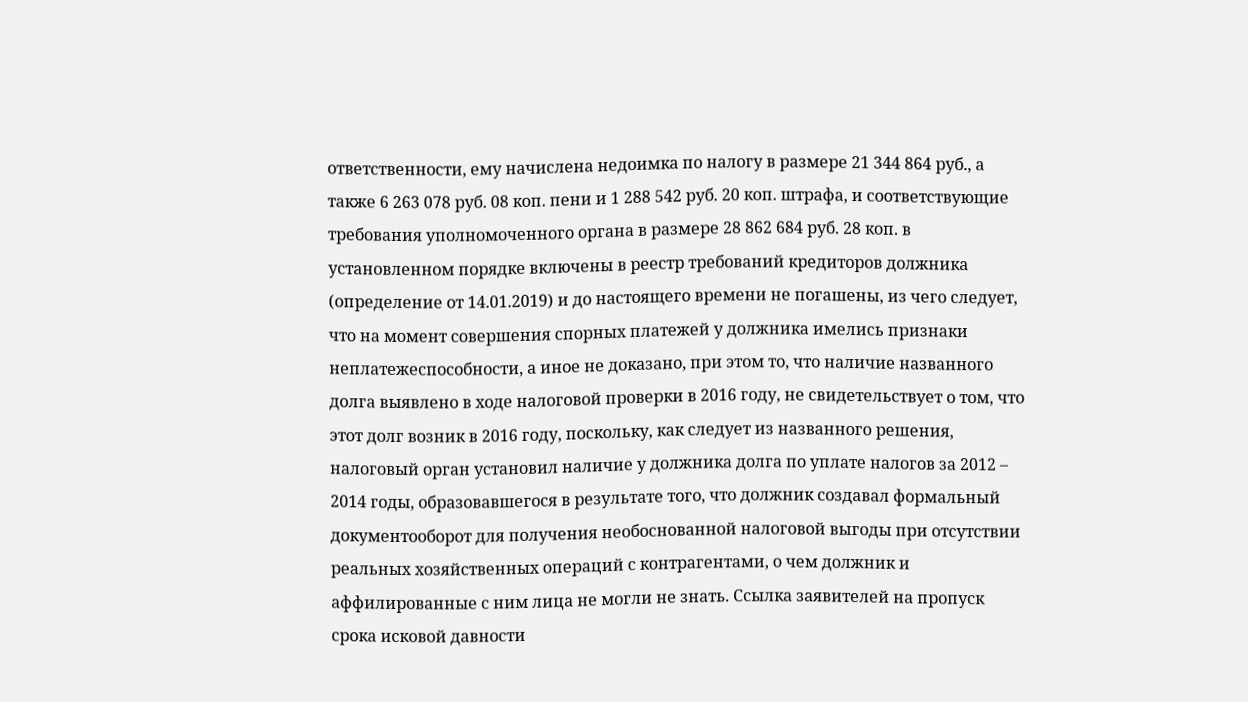ответственности, ему начислена недоимка по налогу в размере 21 344 864 руб., а также 6 263 078 руб. 08 коп. пени и 1 288 542 руб. 20 коп. штрафа, и соответствующие требования уполномоченного органа в размере 28 862 684 руб. 28 коп. в установленном порядке включены в реестр требований кредиторов должника (определение от 14.01.2019) и до настоящего времени не погашены, из чего следует, что на момент совершения спорных платежей у должника имелись признаки неплатежеспособности, а иное не доказано, при этом то, что наличие названного долга выявлено в ходе налоговой проверки в 2016 году, не свидетельствует о том, что этот долг возник в 2016 году, поскольку, как следует из названного решения, налоговый орган установил наличие у должника долга по уплате налогов за 2012 – 2014 годы, образовавшегося в результате того, что должник создавал формальный документооборот для получения необоснованной налоговой выгоды при отсутствии реальных хозяйственных операций с контрагентами, о чем должник и аффилированные с ним лица не могли не знать. Ссылка заявителей на пропуск срока исковой давности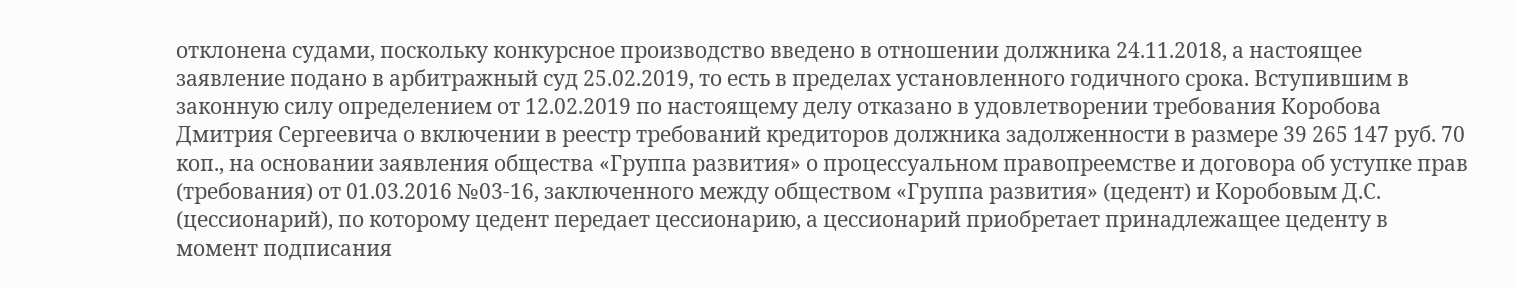отклонена судами, поскольку конкурсное производство введено в отношении должника 24.11.2018, а настоящее заявление подано в арбитражный суд 25.02.2019, то есть в пределах установленного годичного срока. Вступившим в законную силу определением от 12.02.2019 по настоящему делу отказано в удовлетворении требования Коробова Дмитрия Сергеевича о включении в реестр требований кредиторов должника задолженности в размере 39 265 147 руб. 70 коп., на основании заявления общества «Группа развития» о процессуальном правопреемстве и договора об уступке прав (требования) от 01.03.2016 №03-16, заключенного между обществом «Группа развития» (цедент) и Коробовым Д.С. (цессионарий), по которому цедент передает цессионарию, а цессионарий приобретает принадлежащее цеденту в момент подписания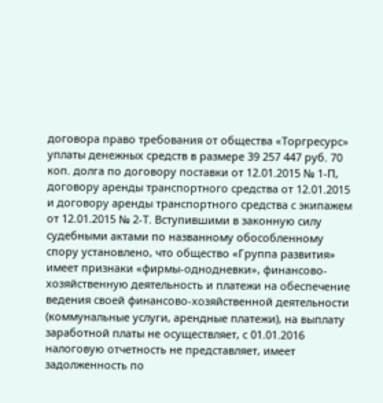договора право требования от общества «Торгресурс» уплаты денежных средств в размере 39 257 447 руб. 70 коп. долга по договору поставки от 12.01.2015 № 1-П, договору аренды транспортного средства от 12.01.2015 и договору аренды транспортного средства с экипажем от 12.01.2015 № 2-Т. Вступившими в законную силу судебными актами по названному обособленному спору установлено, что общество «Группа развития» имеет признаки «фирмы-однодневки», финансово-хозяйственную деятельность и платежи на обеспечение ведения своей финансово-хозяйственной деятельности (коммунальные услуги, арендные платежи), на выплату заработной платы не осуществляет, с 01.01.2016 налоговую отчетность не представляет, имеет задолженность по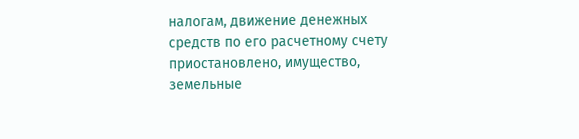налогам, движение денежных средств по его расчетному счету приостановлено, имущество, земельные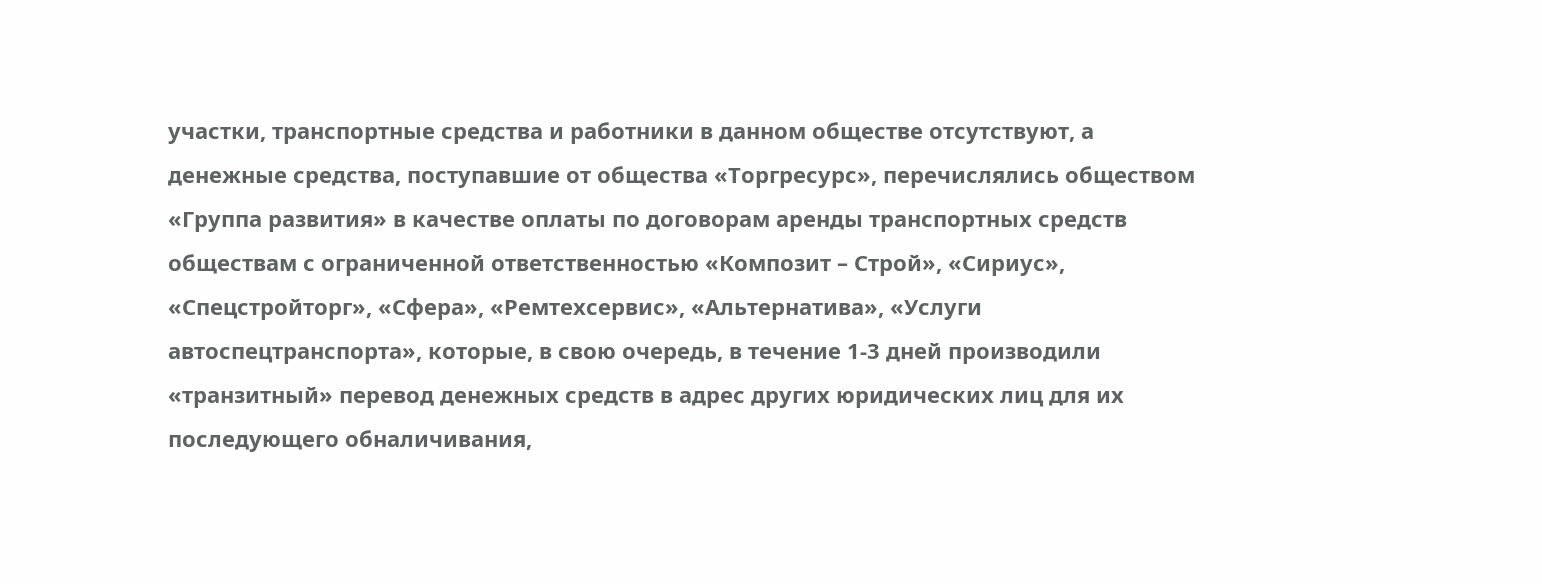участки, транспортные средства и работники в данном обществе отсутствуют, а денежные средства, поступавшие от общества «Торгресурс», перечислялись обществом «Группа развития» в качестве оплаты по договорам аренды транспортных средств обществам с ограниченной ответственностью «Композит – Строй», «Сириус», «Спецстройторг», «Сфера», «Ремтехсервис», «Альтернатива», «Услуги автоспецтранспорта», которые, в свою очередь, в течение 1-3 дней производили «транзитный» перевод денежных средств в адрес других юридических лиц для их последующего обналичивания,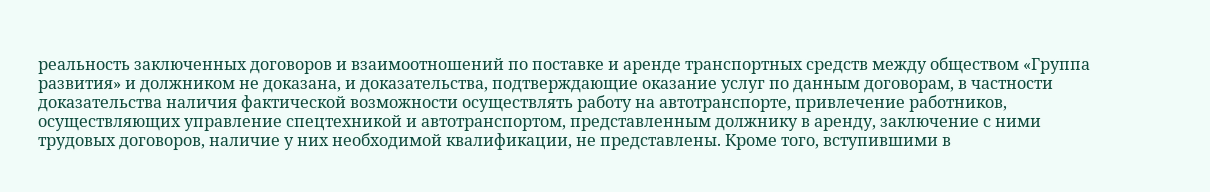реальность заключенных договоров и взаимоотношений по поставке и аренде транспортных средств между обществом «Группа развития» и должником не доказана, и доказательства, подтверждающие оказание услуг по данным договорам, в частности доказательства наличия фактической возможности осуществлять работу на автотранспорте, привлечение работников, осуществляющих управление спецтехникой и автотранспортом, представленным должнику в аренду, заключение с ними трудовых договоров, наличие у них необходимой квалификации, не представлены. Кроме того, вступившими в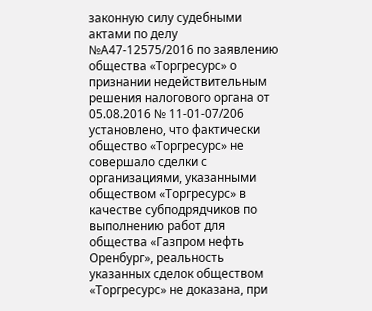законную силу судебными актами по делу №А47-12575/2016 по заявлению общества «Торгресурс» о признании недействительным решения налогового органа от 05.08.2016 № 11-01-07/206 установлено, что фактически общество «Торгресурс» не совершало сделки с организациями, указанными обществом «Торгресурс» в качестве субподрядчиков по выполнению работ для общества «Газпром нефть Оренбург», реальность указанных сделок обществом «Торгресурс» не доказана, при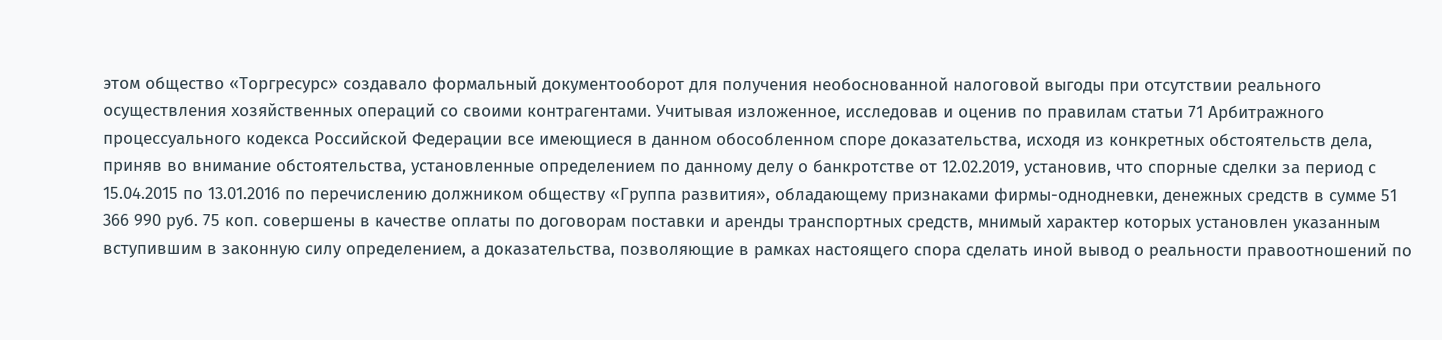этом общество «Торгресурс» создавало формальный документооборот для получения необоснованной налоговой выгоды при отсутствии реального осуществления хозяйственных операций со своими контрагентами. Учитывая изложенное, исследовав и оценив по правилам статьи 71 Арбитражного процессуального кодекса Российской Федерации все имеющиеся в данном обособленном споре доказательства, исходя из конкретных обстоятельств дела, приняв во внимание обстоятельства, установленные определением по данному делу о банкротстве от 12.02.2019, установив, что спорные сделки за период с 15.04.2015 по 13.01.2016 по перечислению должником обществу «Группа развития», обладающему признаками фирмы-однодневки, денежных средств в сумме 51 366 990 руб. 75 коп. совершены в качестве оплаты по договорам поставки и аренды транспортных средств, мнимый характер которых установлен указанным вступившим в законную силу определением, а доказательства, позволяющие в рамках настоящего спора сделать иной вывод о реальности правоотношений по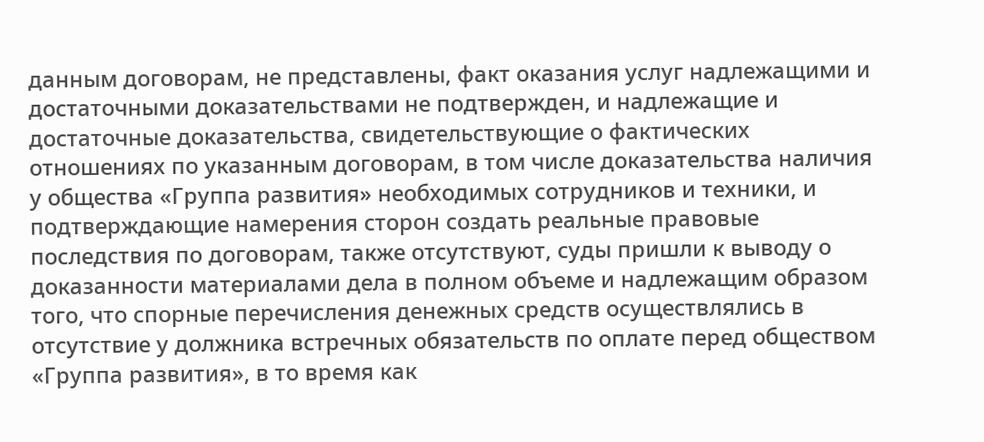данным договорам, не представлены, факт оказания услуг надлежащими и достаточными доказательствами не подтвержден, и надлежащие и достаточные доказательства, свидетельствующие о фактических отношениях по указанным договорам, в том числе доказательства наличия у общества «Группа развития» необходимых сотрудников и техники, и подтверждающие намерения сторон создать реальные правовые последствия по договорам, также отсутствуют, суды пришли к выводу о доказанности материалами дела в полном объеме и надлежащим образом того, что спорные перечисления денежных средств осуществлялись в отсутствие у должника встречных обязательств по оплате перед обществом «Группа развития», в то время как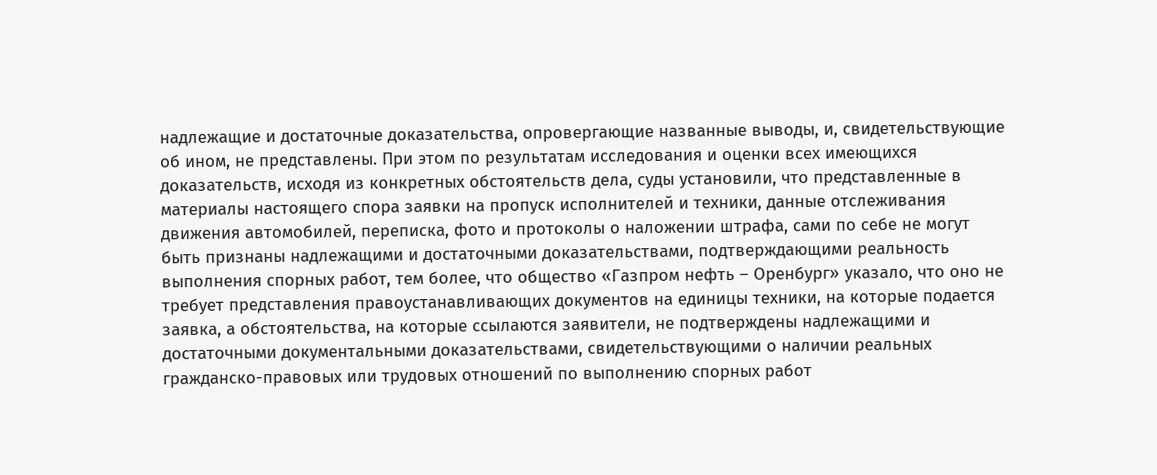надлежащие и достаточные доказательства, опровергающие названные выводы, и, свидетельствующие об ином, не представлены. При этом по результатам исследования и оценки всех имеющихся доказательств, исходя из конкретных обстоятельств дела, суды установили, что представленные в материалы настоящего спора заявки на пропуск исполнителей и техники, данные отслеживания движения автомобилей, переписка, фото и протоколы о наложении штрафа, сами по себе не могут быть признаны надлежащими и достаточными доказательствами, подтверждающими реальность выполнения спорных работ, тем более, что общество «Газпром нефть – Оренбург» указало, что оно не требует представления правоустанавливающих документов на единицы техники, на которые подается заявка, а обстоятельства, на которые ссылаются заявители, не подтверждены надлежащими и достаточными документальными доказательствами, свидетельствующими о наличии реальных гражданско-правовых или трудовых отношений по выполнению спорных работ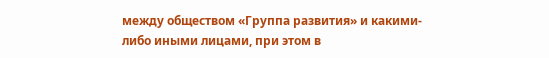между обществом «Группа развития» и какими-либо иными лицами, при этом в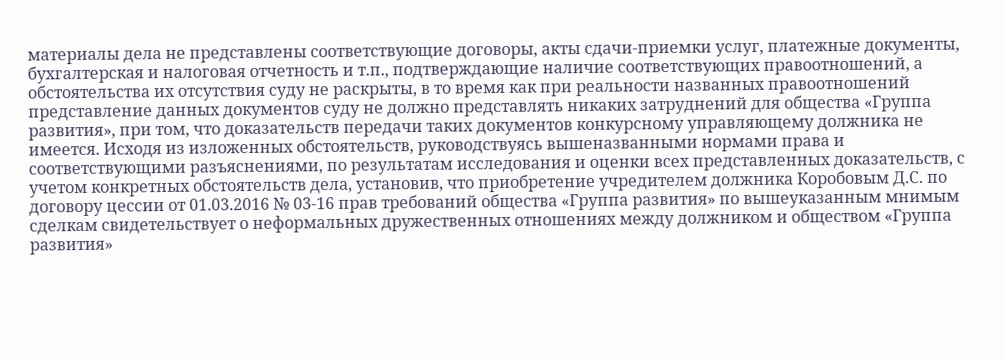материалы дела не представлены соответствующие договоры, акты сдачи-приемки услуг, платежные документы, бухгалтерская и налоговая отчетность и т.п., подтверждающие наличие соответствующих правоотношений, а обстоятельства их отсутствия суду не раскрыты, в то время как при реальности названных правоотношений представление данных документов суду не должно представлять никаких затруднений для общества «Группа развития», при том, что доказательств передачи таких документов конкурсному управляющему должника не имеется. Исходя из изложенных обстоятельств, руководствуясь вышеназванными нормами права и соответствующими разъяснениями, по результатам исследования и оценки всех представленных доказательств, с учетом конкретных обстоятельств дела, установив, что приобретение учредителем должника Коробовым Д.С. по договору цессии от 01.03.2016 № 03-16 прав требований общества «Группа развития» по вышеуказанным мнимым сделкам свидетельствует о неформальных дружественных отношениях между должником и обществом «Группа развития»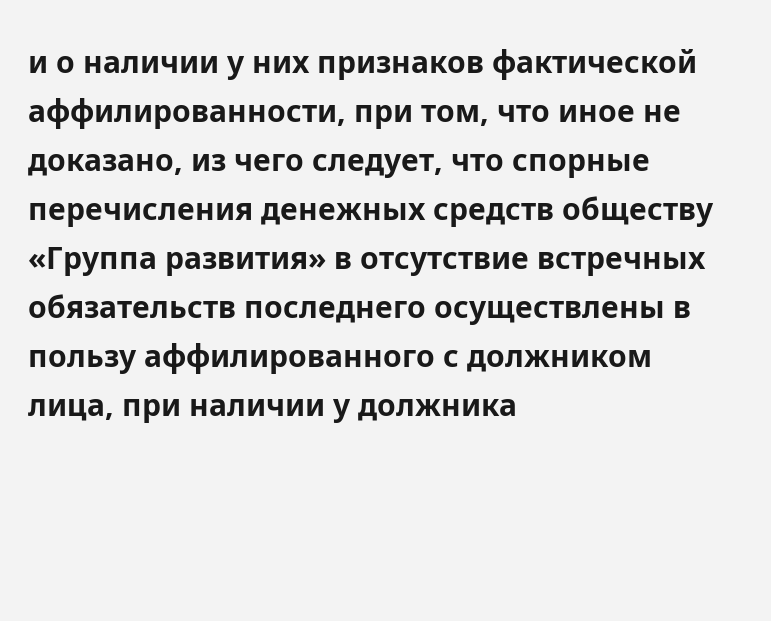и о наличии у них признаков фактической аффилированности, при том, что иное не доказано, из чего следует, что спорные перечисления денежных средств обществу «Группа развития» в отсутствие встречных обязательств последнего осуществлены в пользу аффилированного с должником лица, при наличии у должника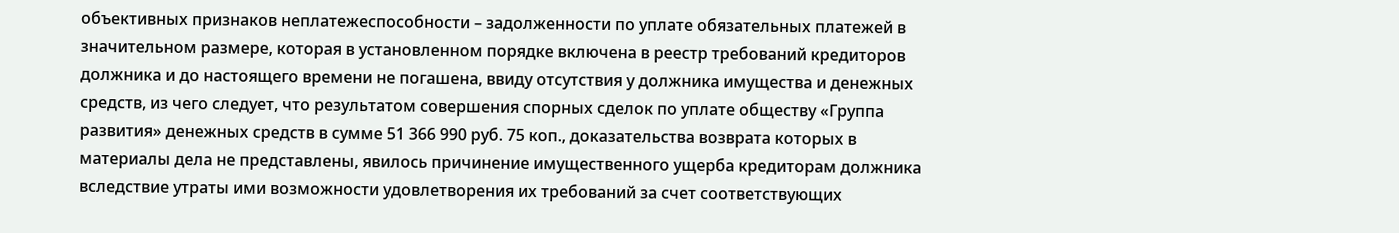объективных признаков неплатежеспособности – задолженности по уплате обязательных платежей в значительном размере, которая в установленном порядке включена в реестр требований кредиторов должника и до настоящего времени не погашена, ввиду отсутствия у должника имущества и денежных средств, из чего следует, что результатом совершения спорных сделок по уплате обществу «Группа развития» денежных средств в сумме 51 366 990 руб. 75 коп., доказательства возврата которых в материалы дела не представлены, явилось причинение имущественного ущерба кредиторам должника вследствие утраты ими возможности удовлетворения их требований за счет соответствующих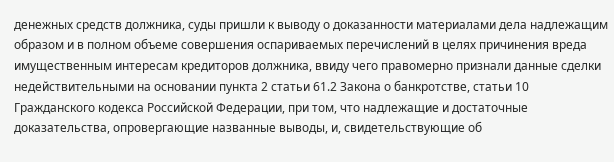денежных средств должника, суды пришли к выводу о доказанности материалами дела надлежащим образом и в полном объеме совершения оспариваемых перечислений в целях причинения вреда имущественным интересам кредиторов должника, ввиду чего правомерно признали данные сделки недействительными на основании пункта 2 статьи 61.2 Закона о банкротстве, статьи 10 Гражданского кодекса Российской Федерации, при том, что надлежащие и достаточные доказательства, опровергающие названные выводы, и, свидетельствующие об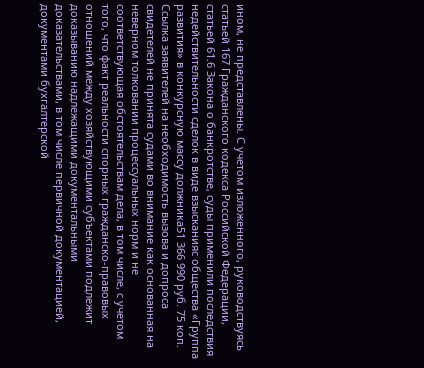ином, не представлены. С учетом изложенного, руководствуясь статьей 167 Гражданского кодекса Российской Федерации, статьей 61.6 Закона о банкротстве, суды применили последствия недействительности сделок в виде взысканияс общества «Группа развития» в конкурсную массу должника51 366 990 руб. 75 коп. Ссылка заявителей на необходимость вызова и допроса свидетелей не принята судами во внимание как основанная на неверном толковании процессуальных норм и не соответствующая обстоятельствам дела, в том числе, с учетом того, что факт реальности спорных гражданско-правовых отношений между хозяйствующими субъектами подлежит доказыванию надлежащими документальными доказательствами, в том числе первичной документацией, документами бухгалтерской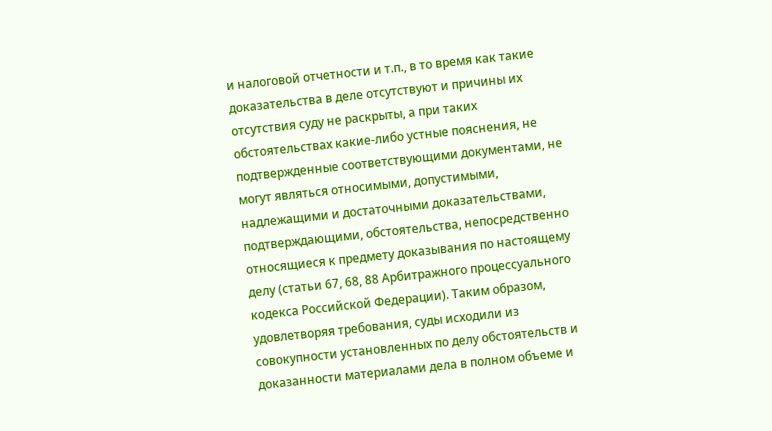и налоговой отчетности и т.п., в то время как такие доказательства в деле отсутствуют и причины их отсутствия суду не раскрыты, а при таких обстоятельствах какие-либо устные пояснения, не подтвержденные соответствующими документами, не могут являться относимыми, допустимыми, надлежащими и достаточными доказательствами, подтверждающими, обстоятельства, непосредственно относящиеся к предмету доказывания по настоящему делу (статьи 67, 68, 88 Арбитражного процессуального кодекса Российской Федерации). Таким образом, удовлетворяя требования, суды исходили из совокупности установленных по делу обстоятельств и доказанности материалами дела в полном объеме и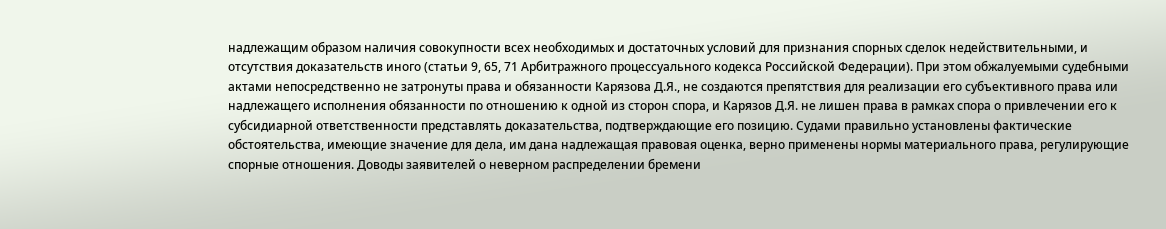надлежащим образом наличия совокупности всех необходимых и достаточных условий для признания спорных сделок недействительными, и отсутствия доказательств иного (статьи 9, 65, 71 Арбитражного процессуального кодекса Российской Федерации). При этом обжалуемыми судебными актами непосредственно не затронуты права и обязанности Карязова Д.Я., не создаются препятствия для реализации его субъективного права или надлежащего исполнения обязанности по отношению к одной из сторон спора, и Карязов Д.Я. не лишен права в рамках спора о привлечении его к субсидиарной ответственности представлять доказательства, подтверждающие его позицию. Судами правильно установлены фактические обстоятельства, имеющие значение для дела, им дана надлежащая правовая оценка, верно применены нормы материального права, регулирующие спорные отношения. Доводы заявителей о неверном распределении бремени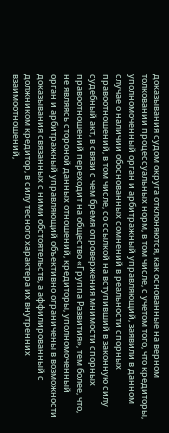доказывания судом округа отклоняются, как основанные на верном толковании процессуальных норм, в том числе, с учетом того, что кредиторы, уполномоченный орган и арбитражный управляющий, заявили в данном случае о наличии обоснованных сомнений в реальности спорных правоотношений, в том числе, со ссылкой на вступивший в законную силу судебный акт, в связи с чем бремя опровержения мнимости спорных правоотношений переходит на общество «Группа Развития», тем более, что, не являясь стороной данных отношений, кредиторы, уполномоченный орган и арбитражный управляющий объективно ограничены в возможности доказывания связанных с ними обстоятельств, а аффилированный с должником кредитор, в силу тесного характера их внутренних взаимоотношений,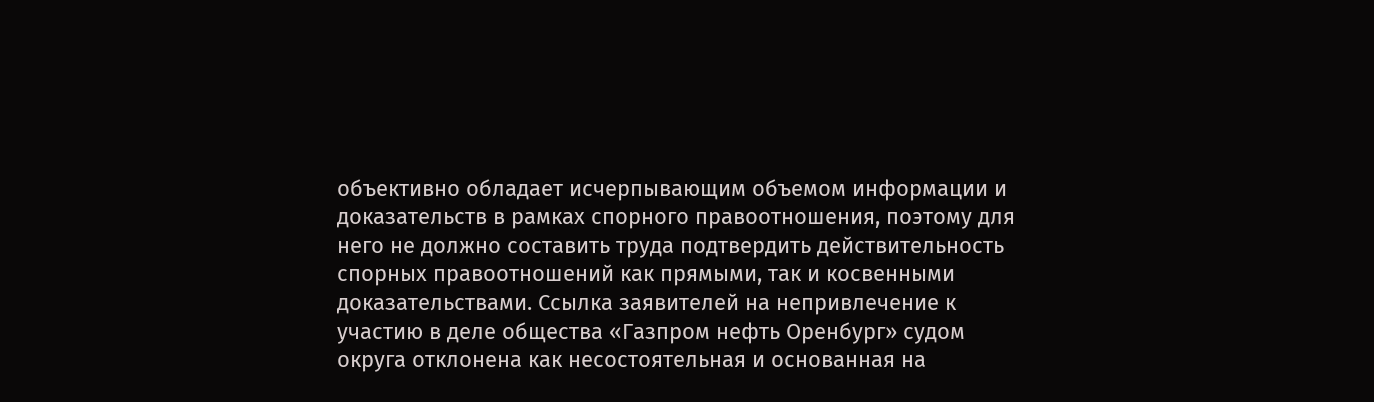объективно обладает исчерпывающим объемом информации и доказательств в рамках спорного правоотношения, поэтому для него не должно составить труда подтвердить действительность спорных правоотношений как прямыми, так и косвенными доказательствами. Ссылка заявителей на непривлечение к участию в деле общества «Газпром нефть Оренбург» судом округа отклонена как несостоятельная и основанная на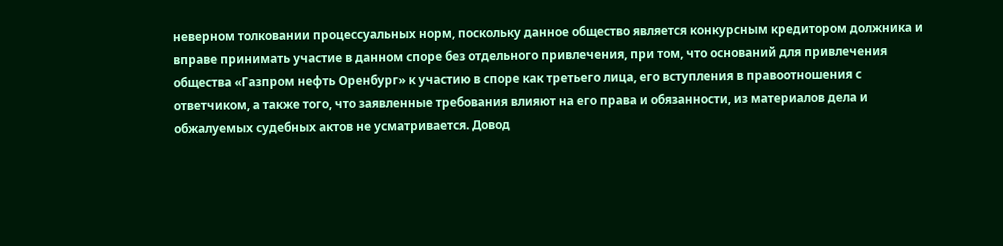неверном толковании процессуальных норм, поскольку данное общество является конкурсным кредитором должника и вправе принимать участие в данном споре без отдельного привлечения, при том, что оснований для привлечения общества «Газпром нефть Оренбург» к участию в споре как третьего лица, его вступления в правоотношения с ответчиком, а также того, что заявленные требования влияют на его права и обязанности, из материалов дела и обжалуемых судебных актов не усматривается. Довод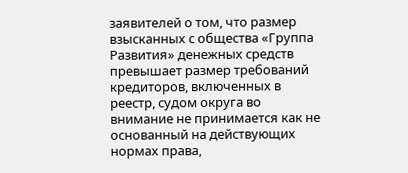заявителей о том, что размер взысканных с общества «Группа Развития» денежных средств превышает размер требований кредиторов, включенных в реестр, судом округа во внимание не принимается как не основанный на действующих нормах права,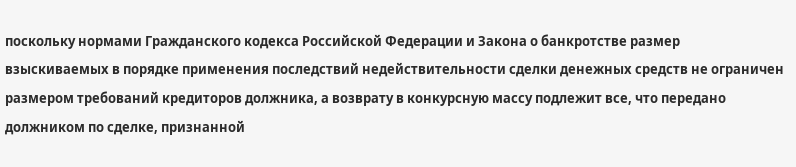поскольку нормами Гражданского кодекса Российской Федерации и Закона о банкротстве размер взыскиваемых в порядке применения последствий недействительности сделки денежных средств не ограничен размером требований кредиторов должника, а возврату в конкурсную массу подлежит все, что передано должником по сделке, признанной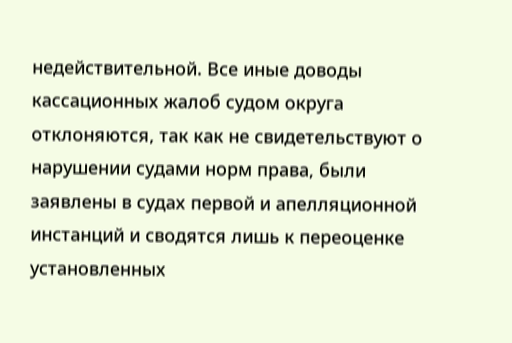недействительной. Все иные доводы кассационных жалоб судом округа отклоняются, так как не свидетельствуют о нарушении судами норм права, были заявлены в судах первой и апелляционной инстанций и сводятся лишь к переоценке установленных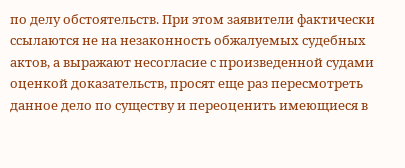по делу обстоятельств. При этом заявители фактически ссылаются не на незаконность обжалуемых судебных актов, а выражают несогласие с произведенной судами оценкой доказательств, просят еще раз пересмотреть данное дело по существу и переоценить имеющиеся в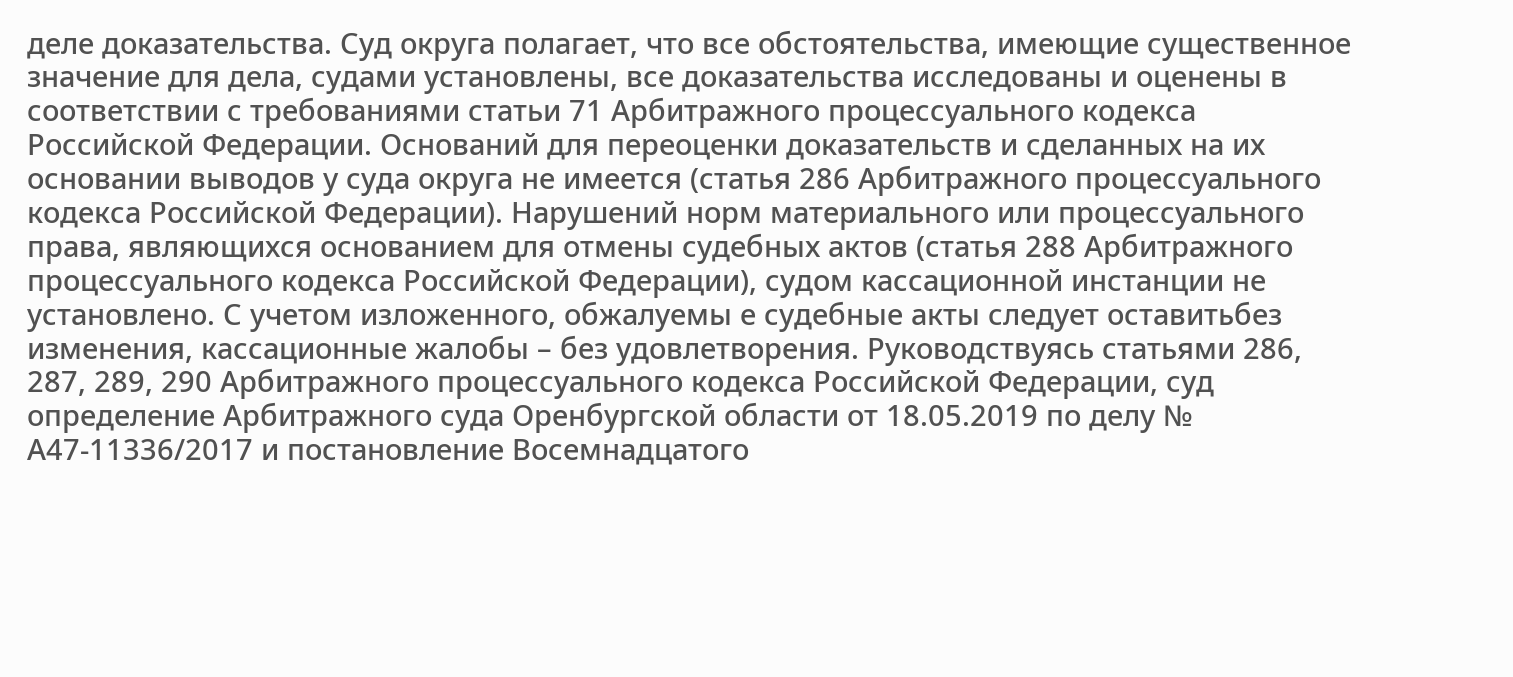деле доказательства. Суд округа полагает, что все обстоятельства, имеющие существенное значение для дела, судами установлены, все доказательства исследованы и оценены в соответствии с требованиями статьи 71 Арбитражного процессуального кодекса Российской Федерации. Оснований для переоценки доказательств и сделанных на их основании выводов у суда округа не имеется (статья 286 Арбитражного процессуального кодекса Российской Федерации). Нарушений норм материального или процессуального права, являющихся основанием для отмены судебных актов (статья 288 Арбитражного процессуального кодекса Российской Федерации), судом кассационной инстанции не установлено. С учетом изложенного, обжалуемы е судебные акты следует оставитьбез изменения, кассационные жалобы – без удовлетворения. Руководствуясь статьями 286, 287, 289, 290 Арбитражного процессуального кодекса Российской Федерации, суд определение Арбитражного суда Оренбургской области от 18.05.2019 по делу № А47-11336/2017 и постановление Восемнадцатого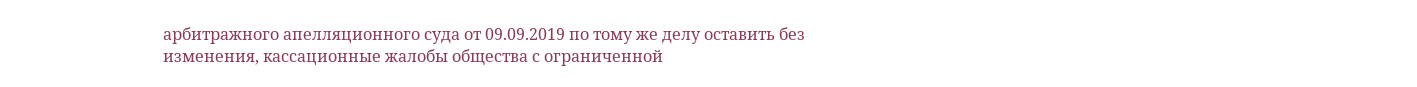арбитражного апелляционного суда от 09.09.2019 по тому же делу оставить без изменения, кассационные жалобы общества с ограниченной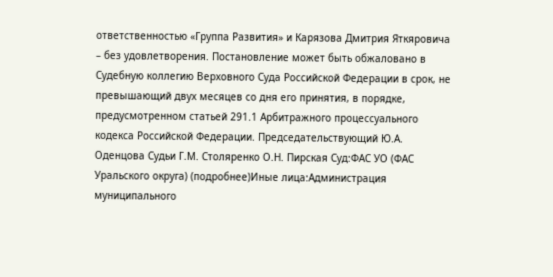ответственностью «Группа Развития» и Карязова Дмитрия Яткяровича – без удовлетворения. Постановление может быть обжаловано в Судебную коллегию Верховного Суда Российской Федерации в срок, не превышающий двух месяцев со дня его принятия, в порядке, предусмотренном статьей 291.1 Арбитражного процессуального кодекса Российской Федерации. Председательствующий Ю.А. Оденцова Судьи Г.М. Столяренко О.Н. Пирская Суд:ФАС УО (ФАС Уральского округа) (подробнее)Иные лица:Администрация муниципального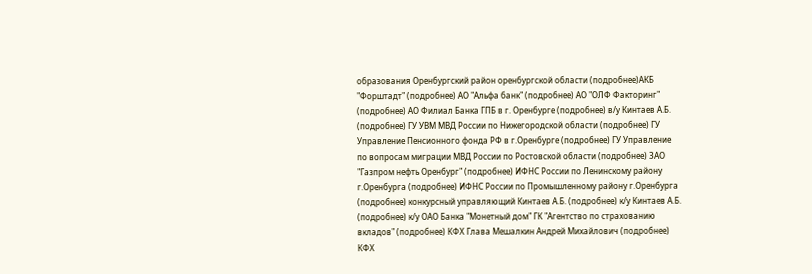образования Оренбургский район оренбургской области (подробнее)АКБ "Форштадт" (подробнее) АО "Альфа банк" (подробнее) АО "ОЛФ Факторинг" (подробнее) АО Филиал Банка ГПБ в г. Оренбурге (подробнее) в/у Кинтаев А.Б. (подробнее) ГУ УВМ МВД России по Нижегородской области (подробнее) ГУ Управление Пенсионного фонда РФ в г.Оренбурге (подробнее) ГУ Управление по вопросам миграции МВД России по Ростовской области (подробнее) ЗАО "Газпром нефть Оренбург" (подробнее) ИФНС России по Ленинскому району г.Оренбурга (подробнее) ИФНС России по Промышленному району г.Оренбурга (подробнее) конкурсный управляющий Кинтаев А.Б. (подробнее) к/у Кинтаев А.Б. (подробнее) к/у ОАО Банка "Монетный дом" ГК "Агентство по страхованию вкладов" (подробнее) КФХ Глава Мешалкин Андрей Михайлович (подробнее) КФХ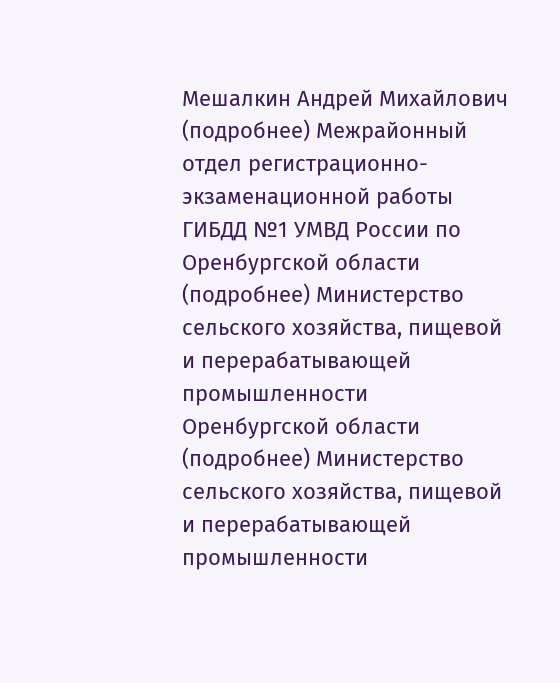Мешалкин Андрей Михайлович (подробнее) Межрайонный отдел регистрационно-экзаменационной работы ГИБДД №1 УМВД России по Оренбургской области (подробнее) Министерство сельского хозяйства, пищевой и перерабатывающей промышленности Оренбургской области (подробнее) Министерство сельского хозяйства, пищевой и перерабатывающей промышленности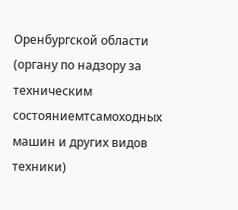Оренбургской области (органу по надзору за техническим состояниемтсамоходных машин и других видов техники)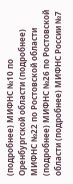(подробнее) МИФНС №10 по Оренбургской области (подробнее) МИФНС №22 по Ростовской области (подробнее) МИФНС №26 по Ростовской области (подробнее) МИФНС России №7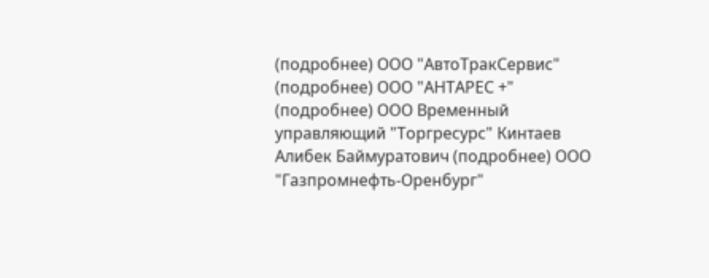(подробнее) ООО "АвтоТракСервис" (подробнее) ООО "АНТАРЕС +" (подробнее) ООО Временный управляющий "Торгресурс" Кинтаев Алибек Баймуратович (подробнее) ООО "Газпромнефть-Оренбург"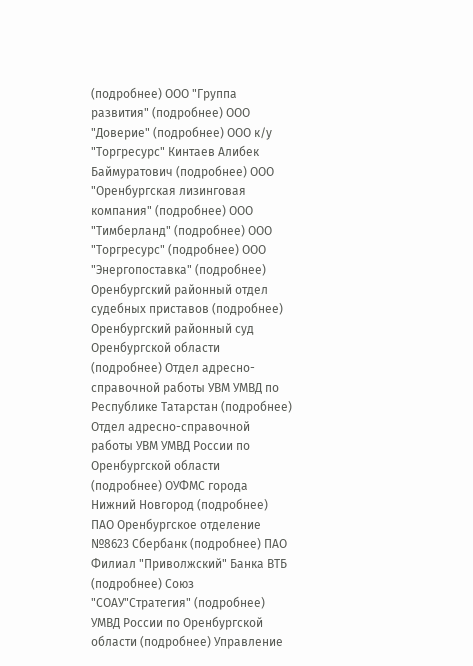(подробнее) ООО "Группа развития" (подробнее) ООО "Доверие" (подробнее) ООО к/у "Торгресурс" Кинтаев Алибек Баймуратович (подробнее) ООО "Оренбургская лизинговая компания" (подробнее) ООО "Тимберланд" (подробнее) ООО "Торгресурс" (подробнее) ООО "Энергопоставка" (подробнее) Оренбургский районный отдел судебных приставов (подробнее) Оренбургский районный суд Оренбургской области (подробнее) Отдел адресно-справочной работы УВМ УМВД по Республике Татарстан (подробнее) Отдел адресно-справочной работы УВМ УМВД России по Оренбургской области (подробнее) ОУФМС города Нижний Новгород (подробнее) ПАО Оренбургское отделение №8623 Сбербанк (подробнее) ПАО Филиал "Приволжский" Банка ВТБ (подробнее) Союз "СОАУ"Стратегия" (подробнее) УМВД России по Оренбургской области (подробнее) Управление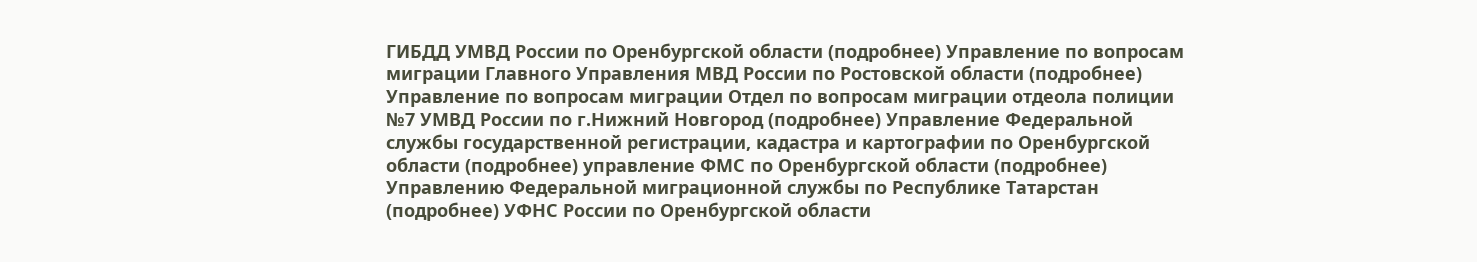ГИБДД УМВД России по Оренбургской области (подробнее) Управление по вопросам миграции Главного Управления МВД России по Ростовской области (подробнее) Управление по вопросам миграции Отдел по вопросам миграции отдеола полиции №7 УМВД России по г.Нижний Новгород (подробнее) Управление Федеральной службы государственной регистрации, кадастра и картографии по Оренбургской области (подробнее) управление ФМС по Оренбургской области (подробнее) Управлению Федеральной миграционной службы по Республике Татарстан (подробнее) УФНС России по Оренбургской области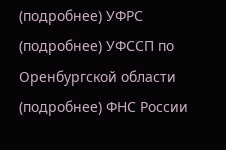(подробнее) УФРС (подробнее) УФССП по Оренбургской области (подробнее) ФНС России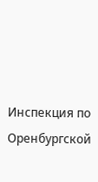Инспекция по Оренбургской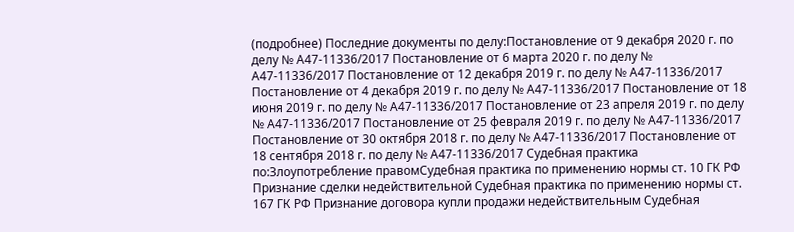(подробнее) Последние документы по делу:Постановление от 9 декабря 2020 г. по делу № А47-11336/2017 Постановление от 6 марта 2020 г. по делу № А47-11336/2017 Постановление от 12 декабря 2019 г. по делу № А47-11336/2017 Постановление от 4 декабря 2019 г. по делу № А47-11336/2017 Постановление от 18 июня 2019 г. по делу № А47-11336/2017 Постановление от 23 апреля 2019 г. по делу № А47-11336/2017 Постановление от 25 февраля 2019 г. по делу № А47-11336/2017 Постановление от 30 октября 2018 г. по делу № А47-11336/2017 Постановление от 18 сентября 2018 г. по делу № А47-11336/2017 Судебная практика по:Злоупотребление правомСудебная практика по применению нормы ст. 10 ГК РФ Признание сделки недействительной Судебная практика по применению нормы ст. 167 ГК РФ Признание договора купли продажи недействительным Судебная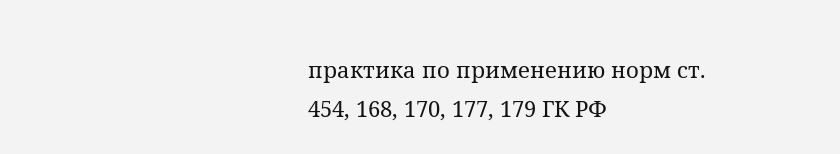практика по применению норм ст. 454, 168, 170, 177, 179 ГК РФ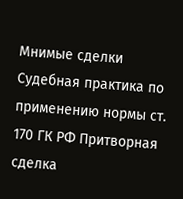Мнимые сделки Судебная практика по применению нормы ст. 170 ГК РФ Притворная сделка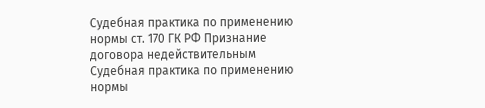Судебная практика по применению нормы ст. 170 ГК РФ Признание договора недействительным Судебная практика по применению нормы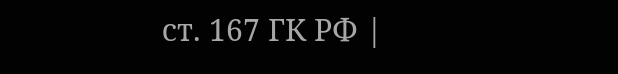ст. 167 ГК РФ |